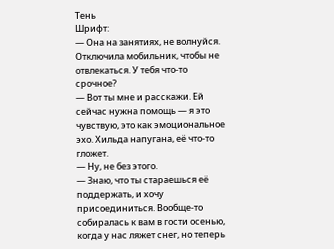Тень
Шрифт:
— Она на занятиях, не волнуйся. Отключила мобильник, чтобы не отвлекаться. У тебя что-то срочное?
— Вот ты мне и расскажи. Ей сейчас нужна помощь — я это чувствую, это как эмоциональное эхо. Хильда напугана, её что-то гложет.
— Ну, не без этого.
— Знаю, что ты стараешься её поддержать, и хочу присоединиться. Вообще-то собиралась к вам в гости осенью, когда у нас ляжет снег, но теперь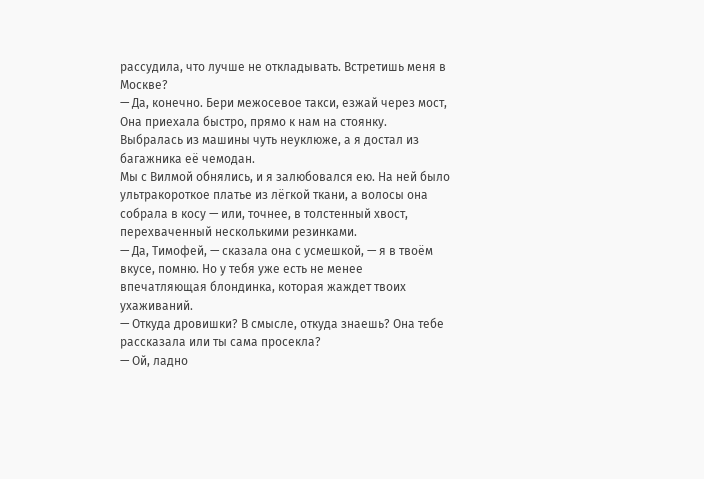рассудила, что лучше не откладывать. Встретишь меня в Москве?
— Да, конечно. Бери межосевое такси, езжай через мост,
Она приехала быстро, прямо к нам на стоянку. Выбралась из машины чуть неуклюже, а я достал из багажника её чемодан.
Мы с Вилмой обнялись, и я залюбовался ею. На ней было ультракороткое платье из лёгкой ткани, а волосы она собрала в косу — или, точнее, в толстенный хвост, перехваченный несколькими резинками.
— Да, Тимофей, — сказала она с усмешкой, — я в твоём вкусе, помню. Но у тебя уже есть не менее впечатляющая блондинка, которая жаждет твоих ухаживаний.
— Откуда дровишки? В смысле, откуда знаешь? Она тебе рассказала или ты сама просекла?
— Ой, ладно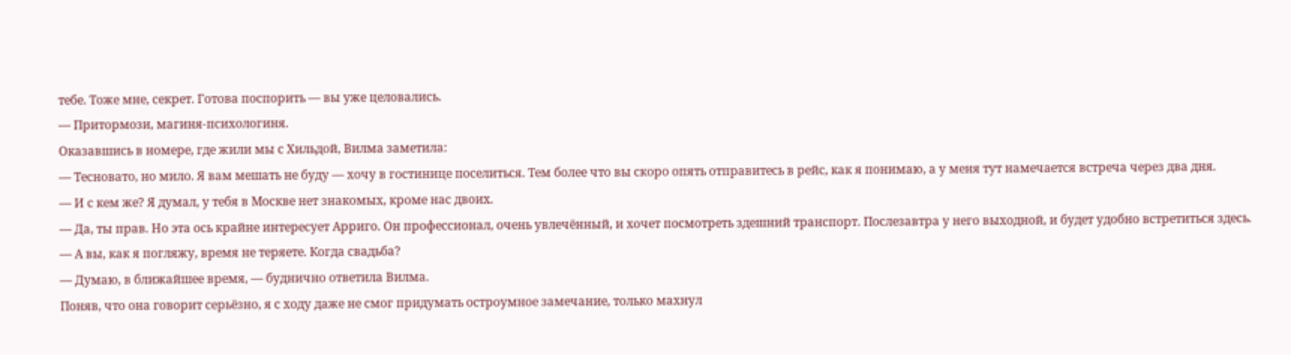тебе. Тоже мне, секрет. Готова поспорить — вы уже целовались.
— Притормози, магиня-психологиня.
Оказавшись в номере, где жили мы с Хильдой, Вилма заметила:
— Тесновато, но мило. Я вам мешать не буду — хочу в гостинице поселиться. Тем более что вы скоро опять отправитесь в рейс, как я понимаю, а у меня тут намечается встреча через два дня.
— И с кем же? Я думал, у тебя в Москве нет знакомых, кроме нас двоих.
— Да, ты прав. Но эта ось крайне интересует Арриго. Он профессионал, очень увлечённый, и хочет посмотреть здешний транспорт. Послезавтра у него выходной, и будет удобно встретиться здесь.
— А вы, как я погляжу, время не теряете. Когда свадьба?
— Думаю, в ближайшее время, — буднично ответила Вилма.
Поняв, что она говорит серьёзно, я с ходу даже не смог придумать остроумное замечание, только махнул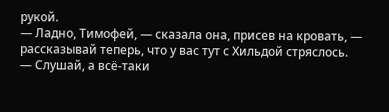рукой.
— Ладно, Тимофей, — сказала она, присев на кровать, — рассказывай теперь, что у вас тут с Хильдой стряслось.
— Слушай, а всё-таки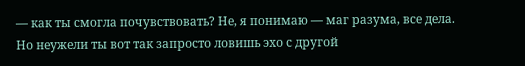— как ты смогла почувствовать? Не, я понимаю — маг разума, все дела. Но неужели ты вот так запросто ловишь эхо с другой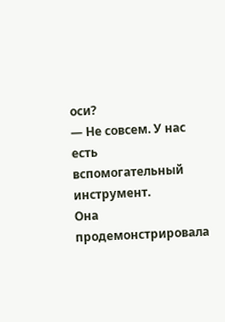оси?
— Не совсем. У нас есть вспомогательный инструмент.
Она продемонстрировала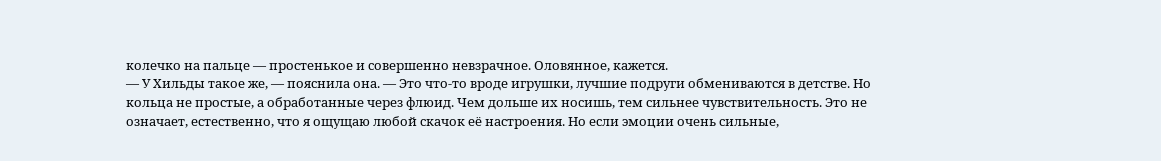колечко на пальце — простенькое и совершенно невзрачное. Оловянное, кажется.
— У Хильды такое же, — пояснила она. — Это что-то вроде игрушки, лучшие подруги обмениваются в детстве. Но кольца не простые, а обработанные через флюид. Чем дольше их носишь, тем сильнее чувствительность. Это не означает, естественно, что я ощущаю любой скачок её настроения. Но если эмоции очень сильные,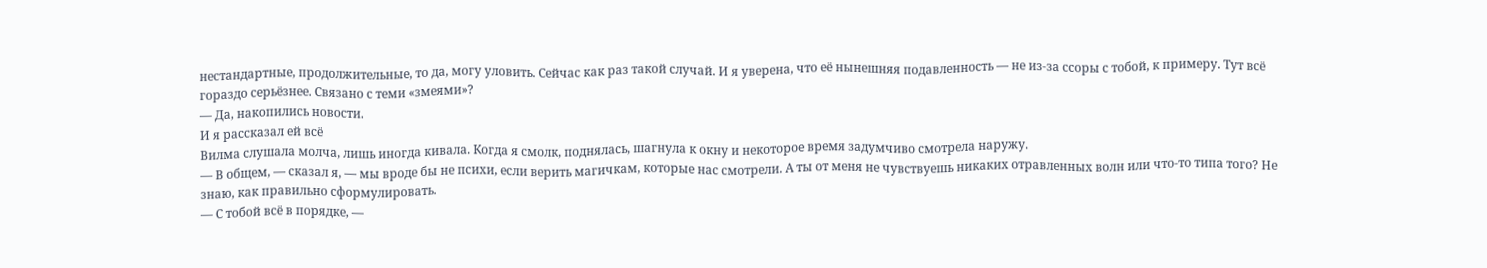нестандартные, продолжительные, то да, могу уловить. Сейчас как раз такой случай. И я уверена, что её нынешняя подавленность — не из-за ссоры с тобой, к примеру. Тут всё гораздо серьёзнее. Связано с теми «змеями»?
— Да, накопились новости.
И я рассказал ей всё
Вилма слушала молча, лишь иногда кивала. Когда я смолк, поднялась, шагнула к окну и некоторое время задумчиво смотрела наружу.
— В общем, — сказал я, — мы вроде бы не психи, если верить магичкам, которые нас смотрели. А ты от меня не чувствуешь никаких отравленных волн или что-то типа того? Не знаю, как правильно сформулировать.
— С тобой всё в порядке, —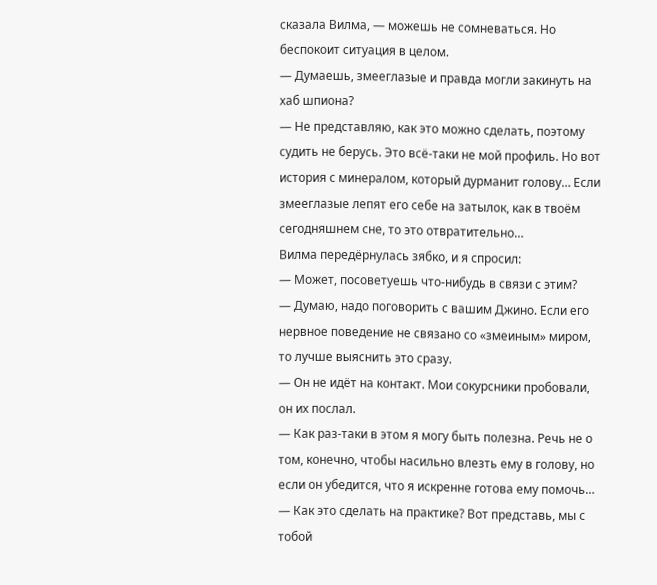сказала Вилма, — можешь не сомневаться. Но беспокоит ситуация в целом.
— Думаешь, змееглазые и правда могли закинуть на хаб шпиона?
— Не представляю, как это можно сделать, поэтому судить не берусь. Это всё-таки не мой профиль. Но вот история с минералом, который дурманит голову… Если змееглазые лепят его себе на затылок, как в твоём сегодняшнем сне, то это отвратительно…
Вилма передёрнулась зябко, и я спросил:
— Может, посоветуешь что-нибудь в связи с этим?
— Думаю, надо поговорить с вашим Джино. Если его нервное поведение не связано со «змеиным» миром, то лучше выяснить это сразу.
— Он не идёт на контакт. Мои сокурсники пробовали, он их послал.
— Как раз-таки в этом я могу быть полезна. Речь не о том, конечно, чтобы насильно влезть ему в голову, но если он убедится, что я искренне готова ему помочь…
— Как это сделать на практике? Вот представь, мы с тобой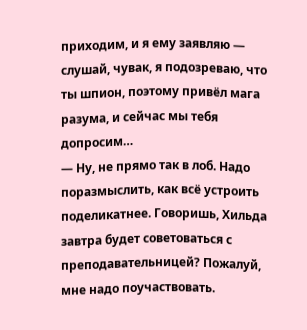приходим, и я ему заявляю — слушай, чувак, я подозреваю, что ты шпион, поэтому привёл мага разума, и сейчас мы тебя допросим…
— Ну, не прямо так в лоб. Надо поразмыслить, как всё устроить поделикатнее. Говоришь, Хильда завтра будет советоваться с преподавательницей? Пожалуй, мне надо поучаствовать.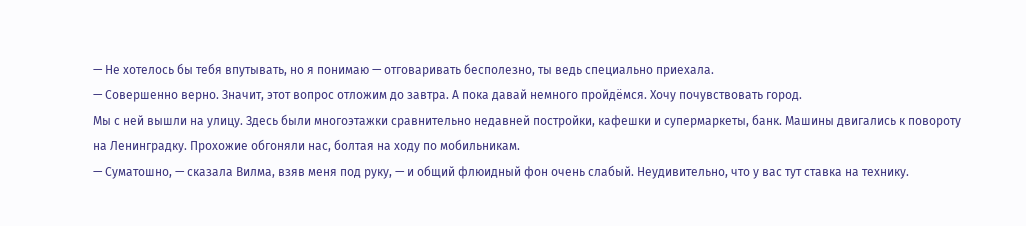— Не хотелось бы тебя впутывать, но я понимаю — отговаривать бесполезно, ты ведь специально приехала.
— Совершенно верно. Значит, этот вопрос отложим до завтра. А пока давай немного пройдёмся. Хочу почувствовать город.
Мы с ней вышли на улицу. Здесь были многоэтажки сравнительно недавней постройки, кафешки и супермаркеты, банк. Машины двигались к повороту на Ленинградку. Прохожие обгоняли нас, болтая на ходу по мобильникам.
— Суматошно, — сказала Вилма, взяв меня под руку, — и общий флюидный фон очень слабый. Неудивительно, что у вас тут ставка на технику.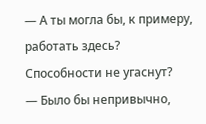— А ты могла бы, к примеру, работать здесь? Способности не угаснут?
— Было бы непривычно,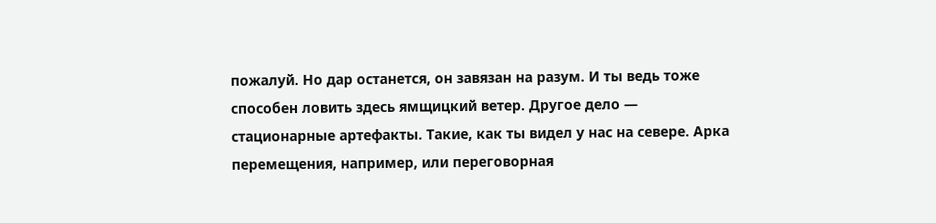пожалуй. Но дар останется, он завязан на разум. И ты ведь тоже способен ловить здесь ямщицкий ветер. Другое дело — стационарные артефакты. Такие, как ты видел у нас на севере. Арка перемещения, например, или переговорная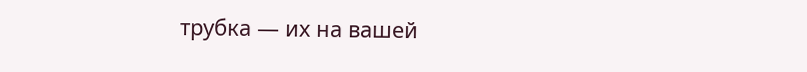трубка — их на вашей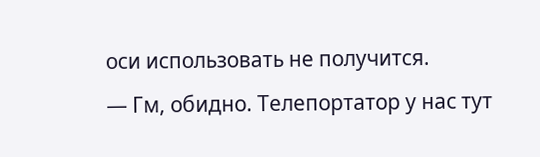оси использовать не получится.
— Гм, обидно. Телепортатор у нас тут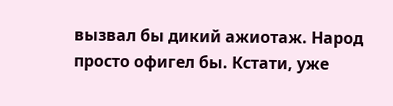вызвал бы дикий ажиотаж. Народ просто офигел бы. Кстати, уже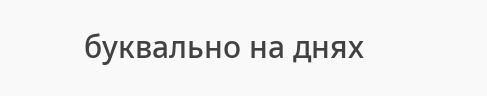буквально на днях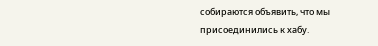собираются объявить, что мы присоединились к хабу.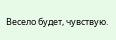Весело будет, чувствую.